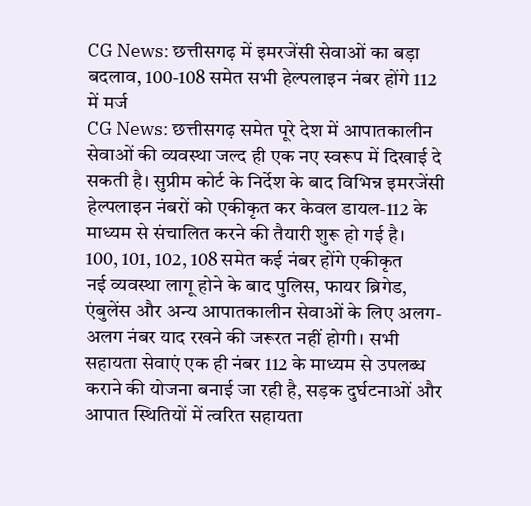CG News: छत्तीसगढ़ में इमरजेंसी सेवाओं का बड़ा बदलाव, 100-108 समेत सभी हेल्पलाइन नंबर होंगे 112 में मर्ज
CG News: छत्तीसगढ़ समेत पूरे देश में आपातकालीन सेवाओं की व्यवस्था जल्द ही एक नए स्वरूप में दिखाई दे सकती है। सुप्रीम कोर्ट के निर्देश के बाद विभिन्न इमरजेंसी हेल्पलाइन नंबरों को एकीकृत कर केवल डायल-112 के माध्यम से संचालित करने की तैयारी शुरू हो गई है।
100, 101, 102, 108 समेत कई नंबर होंगे एकीकृत
नई व्यवस्था लागू होने के बाद पुलिस, फायर ब्रिगेड, एंबुलेंस और अन्य आपातकालीन सेवाओं के लिए अलग-अलग नंबर याद रखने की जरूरत नहीं होगी। सभी सहायता सेवाएं एक ही नंबर 112 के माध्यम से उपलब्ध कराने की योजना बनाई जा रही है, सड़क दुर्घटनाओं और आपात स्थितियों में त्वरित सहायता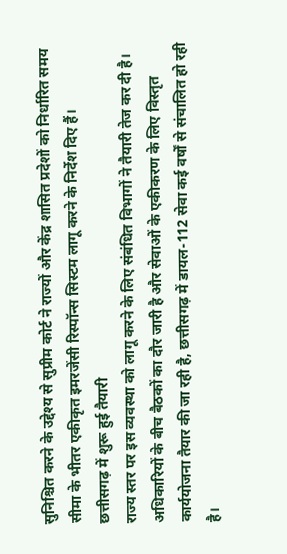सुनिश्चित करने के उद्देश्य से सुप्रीम कोर्ट ने राज्यों और केंद्र शासित प्रदेशों को निर्धारित समय सीमा के भीतर एकीकृत इमरजेंसी रिस्पॉन्स सिस्टम लागू करने के निर्देश दिए हैं।
छत्तीसगढ़ में शुरू हुई तैयारी
राज्य स्तर पर इस व्यवस्था को लागू करने के लिए संबंधित विभागों ने तैयारी तेज कर दी है। अधिकारियों के बीच बैठकों का दौर जारी है और सेवाओं के एकीकरण के लिए विस्तृत कार्ययोजना तैयार की जा रही है, छत्तीसगढ़ में डायल-112 सेवा कई वर्षों से संचालित हो रही है।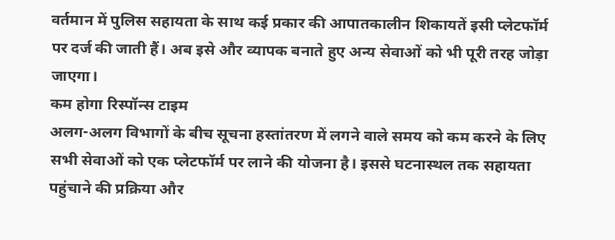वर्तमान में पुलिस सहायता के साथ कई प्रकार की आपातकालीन शिकायतें इसी प्लेटफॉर्म पर दर्ज की जाती हैं। अब इसे और व्यापक बनाते हुए अन्य सेवाओं को भी पूरी तरह जोड़ा जाएगा।
कम होगा रिस्पॉन्स टाइम
अलग-अलग विभागों के बीच सूचना हस्तांतरण में लगने वाले समय को कम करने के लिए सभी सेवाओं को एक प्लेटफॉर्म पर लाने की योजना है। इससे घटनास्थल तक सहायता पहुंचाने की प्रक्रिया और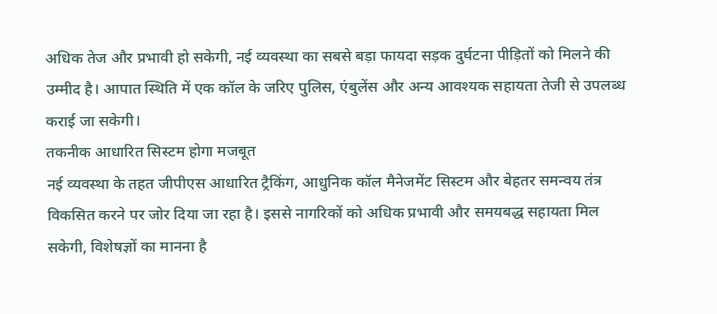अधिक तेज और प्रभावी हो सकेगी, नई व्यवस्था का सबसे बड़ा फायदा सड़क दुर्घटना पीड़ितों को मिलने की उम्मीद है। आपात स्थिति में एक कॉल के जरिए पुलिस, एंबुलेंस और अन्य आवश्यक सहायता तेजी से उपलब्ध कराई जा सकेगी।
तकनीक आधारित सिस्टम होगा मजबूत
नई व्यवस्था के तहत जीपीएस आधारित ट्रैकिंग, आधुनिक कॉल मैनेजमेंट सिस्टम और बेहतर समन्वय तंत्र विकसित करने पर जोर दिया जा रहा है। इससे नागरिकों को अधिक प्रभावी और समयबद्ध सहायता मिल सकेगी, विशेषज्ञों का मानना है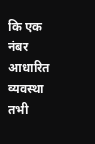कि एक नंबर आधारित व्यवस्था तभी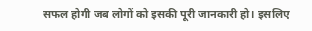सफल होगी जब लोगों को इसकी पूरी जानकारी हो। इसलिए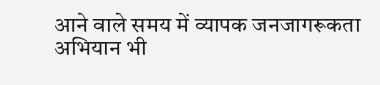आने वाले समय में व्यापक जनजागरूकता अभियान भी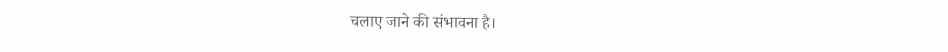चलाए जाने की संभावना है।